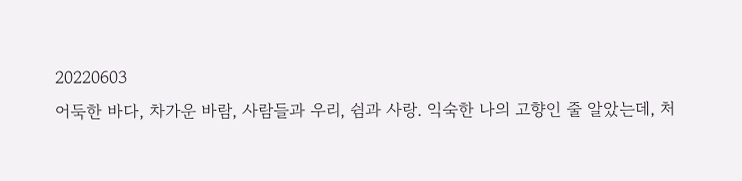20220603
어둑한 바다, 차가운 바람, 사람들과 우리, 쉼과 사랑. 익숙한 나의 고향인 줄 알았는데, 처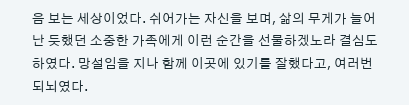음 보는 세상이었다. 쉬어가는 자신을 보며, 삶의 무게가 늘어난 듯했던 소중한 가족에게 이런 순간을 선물하겠노라 결심도 하였다. 망설임을 지나 함께 이곳에 있기를 잘했다고, 여러번 되뇌였다.